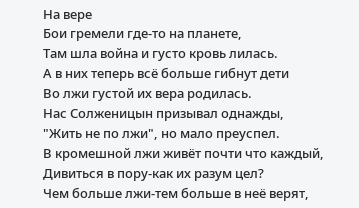На вере
Бои гремели где-то на планете,
Там шла война и густо кровь лилась.
А в них теперь всё больше гибнут дети
Во лжи густой их вера родилась.
Нас Солженицын призывал однажды,
"Жить не по лжи", но мало преуспел.
В кромешной лжи живёт почти что каждый,
Дивиться в пору-как их разум цел?
Чем больше лжи-тем больше в неё верят,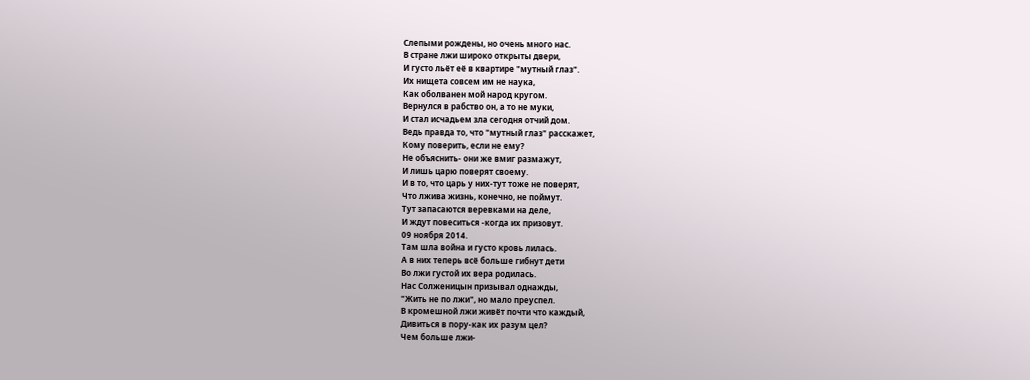Слепыми рождены, но очень много нас.
В стране лжи широко открыты двери,
И густо льёт её в квартире "мутный глаз".
Их нищета совсем им не наука,
Как оболванен мой народ кругом.
Вернулся в рабство он, а то не муки,
И стал исчадьем зла сегодня отчий дом.
Ведь правда то, что "мутный глаз" расскажет,
Кому поверить, если не ему?
Не объяснить- они же вмиг размажут,
И лишь царю поверят своему.
И в то, что царь у них-тут тоже не поверят,
Что лжива жизнь, конечно, не поймут.
Тут запасаются веревками на деле,
И ждут повеситься -когда их призовут.
09 ноября 2014.
Там шла война и густо кровь лилась.
А в них теперь всё больше гибнут дети
Во лжи густой их вера родилась.
Нас Солженицын призывал однажды,
"Жить не по лжи", но мало преуспел.
В кромешной лжи живёт почти что каждый,
Дивиться в пору-как их разум цел?
Чем больше лжи-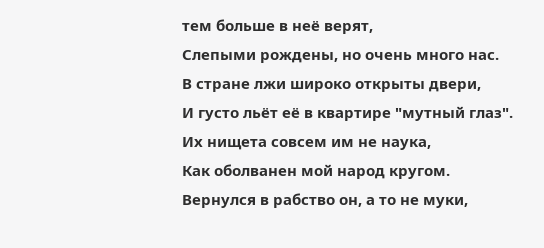тем больше в неё верят,
Слепыми рождены, но очень много нас.
В стране лжи широко открыты двери,
И густо льёт её в квартире "мутный глаз".
Их нищета совсем им не наука,
Как оболванен мой народ кругом.
Вернулся в рабство он, а то не муки,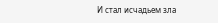И стал исчадьем зла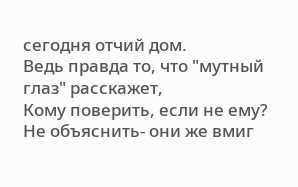сегодня отчий дом.
Ведь правда то, что "мутный глаз" расскажет,
Кому поверить, если не ему?
Не объяснить- они же вмиг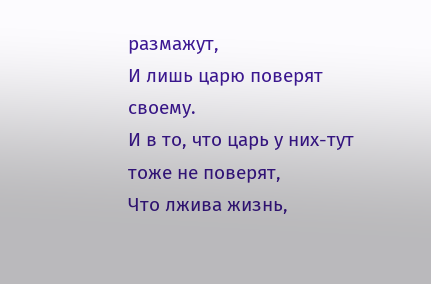размажут,
И лишь царю поверят своему.
И в то, что царь у них-тут тоже не поверят,
Что лжива жизнь,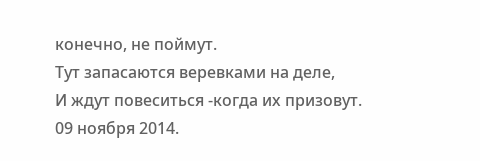конечно, не поймут.
Тут запасаются веревками на деле,
И ждут повеситься -когда их призовут.
09 ноября 2014.